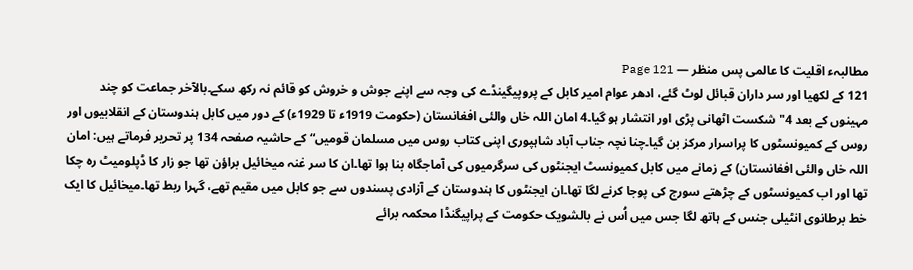مطالبہء اقلیت کا عالمی پس منظر — Page 121
121 کے لکھیا اور سر داران قبائل لوٹ گئے، ادھر عوام امیر کابل کے پروپیگینڈے کی وجہ سے اپنے جوش و خروش کو قائم نہ رکھ سکے۔بالآخر جماعت کو چند مہینوں کے بعد 4" شکست اٹھانی پڑی اور انتشار ہو گیا۔4 امان اللہ خاں والئی افغانستان (حکومت 1919ء تا 1929ء) کے دور میں کابل ہندوستان کے انقلابیوں اور روس کے کمیونسٹوں کا پراسرار مرکز بن گیا۔چنا نچہ جناب آباد شاہپوری اپنی کتاب روس میں مسلمان قومیں“ کے حاشیہ صفحہ 134 پر تحریر فرماتے ہیں: امان اللہ خاں والئی افغانستان) کے زمانے میں کابل کمیونسٹ ایجنٹوں کی سرگرمیوں کی آماجگاہ بنا ہوا تھا۔ان کا سر غنہ میخائیل براؤن تھا جو زار کا ڈپلومیٹ رہ چکا تھا اور اب کمیونسٹوں کے چڑھتے سورج کی پوجا کرنے لگا تھا۔ان ایجنٹوں کا ہندوستان کے آزادی پسندوں سے جو کابل میں مقیم تھے، گہرا ربط تھا۔میخائیل کا ایک خط برطانوی انٹیلی جنس کے ہاتھ لگا جس میں اُس نے بالشویک حکومت کے پراپیگنڈا محکمہ برائے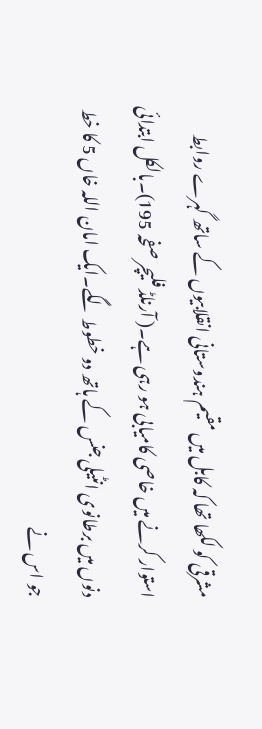مشرقی کو لکھا تھا کہ کابل میں مقیم ہندوستانی انقلابیوں کے ساتھ گہرے روابط استوار کرنے میں خاصی کامیابی ہو رہی ہے۔( آرنلڈ فلیچر صفحہ 195)۔بالکل ابتدائی دنوں میں برطانوی انٹیلی جنس کے ہاتھ دو خطوط لگے۔ایک امان اللہ خاں 5 کا خط جو اس نے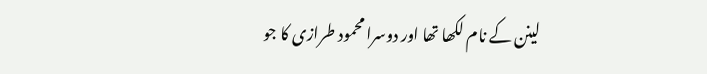لینن کے نام لکھا تھا اور دوسرا محمود طرازی کا جو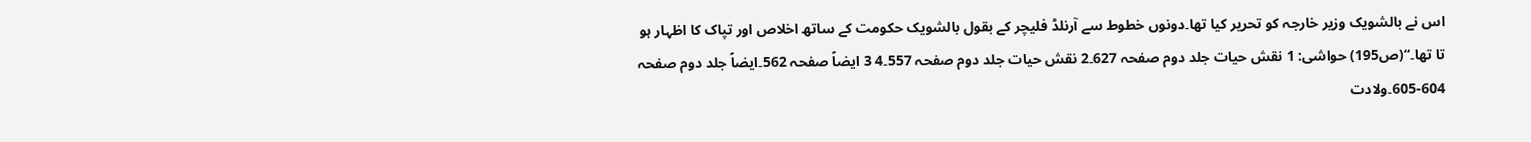اس نے بالشویک وزیر خارجہ کو تحریر کیا تھا۔دونوں خطوط سے آرنلڈ فلیچر کے بقول بالشویک حکومت کے ساتھ اخلاص اور تپاک کا اظہار ہو تا تھا۔“(ص195) حواشی: 1 نقش حیات جلد دوم صفحہ 627۔2 نقش حیات جلد دوم صفحہ 557۔4 3 ایضاً صفحہ 562۔ایضاً جلد دوم صفحہ 604-605۔ولادت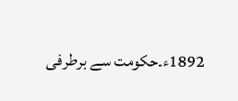1892ء۔حکومت سے برطرفی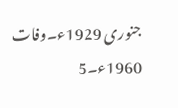جنوری 1929ء۔وفات 1960ء۔5